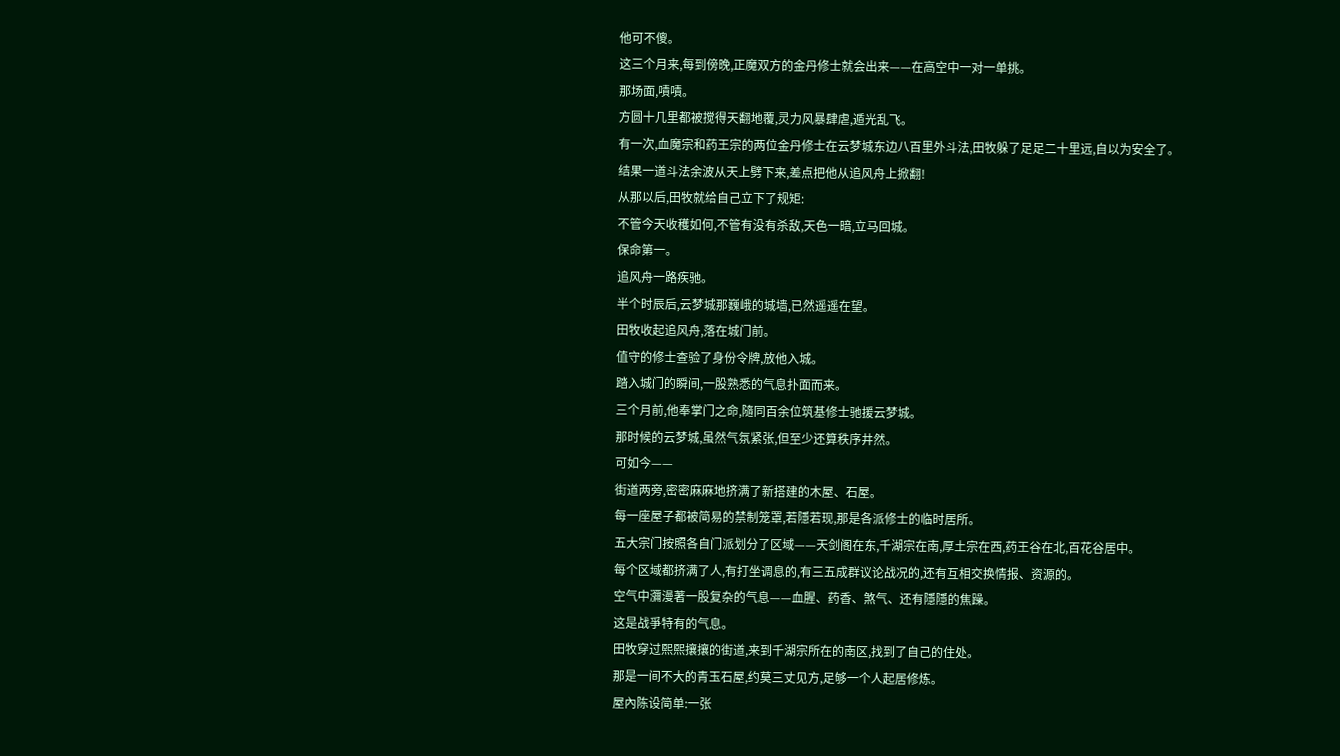他可不傻。
这三个月来,每到傍晚,正魔双方的金丹修士就会出来——在高空中一对一单挑。
那场面,嘖嘖。
方圆十几里都被搅得天翻地覆,灵力风暴肆虐,遁光乱飞。
有一次,血魔宗和药王宗的两位金丹修士在云梦城东边八百里外斗法,田牧躲了足足二十里远,自以为安全了。
结果一道斗法余波从天上劈下来,差点把他从追风舟上掀翻!
从那以后,田牧就给自己立下了规矩:
不管今天收穫如何,不管有没有杀敌,天色一暗,立马回城。
保命第一。
追风舟一路疾驰。
半个时辰后,云梦城那巍峨的城墙,已然遥遥在望。
田牧收起追风舟,落在城门前。
值守的修士查验了身份令牌,放他入城。
踏入城门的瞬间,一股熟悉的气息扑面而来。
三个月前,他奉掌门之命,隨同百余位筑基修士驰援云梦城。
那时候的云梦城,虽然气氛紧张,但至少还算秩序井然。
可如今——
街道两旁,密密麻麻地挤满了新搭建的木屋、石屋。
每一座屋子都被简易的禁制笼罩,若隱若现,那是各派修士的临时居所。
五大宗门按照各自门派划分了区域——天剑阁在东,千湖宗在南,厚土宗在西,药王谷在北,百花谷居中。
每个区域都挤满了人,有打坐调息的,有三五成群议论战况的,还有互相交换情报、资源的。
空气中瀰漫著一股复杂的气息——血腥、药香、煞气、还有隱隱的焦躁。
这是战爭特有的气息。
田牧穿过熙熙攘攘的街道,来到千湖宗所在的南区,找到了自己的住处。
那是一间不大的青玉石屋,约莫三丈见方,足够一个人起居修炼。
屋內陈设简单:一张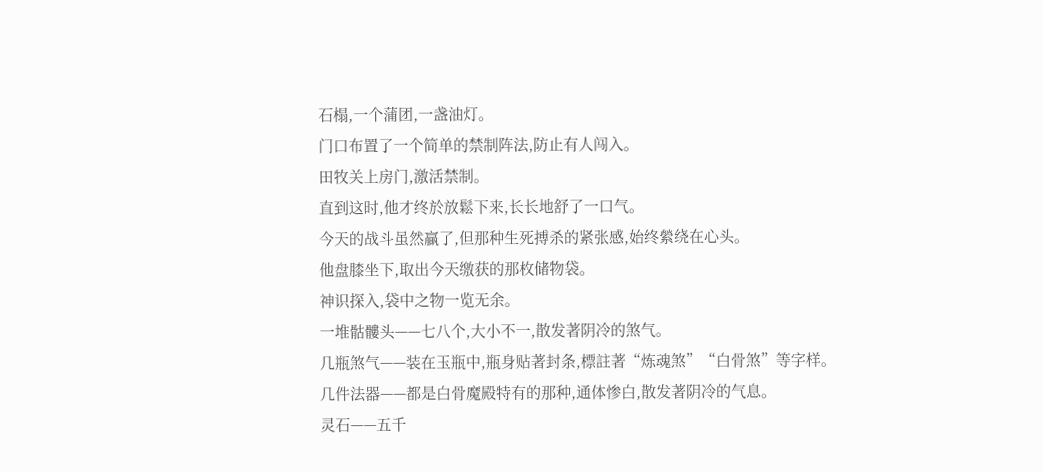石榻,一个蒲团,一盏油灯。
门口布置了一个简单的禁制阵法,防止有人闯入。
田牧关上房门,激活禁制。
直到这时,他才终於放鬆下来,长长地舒了一口气。
今天的战斗虽然贏了,但那种生死搏杀的紧张感,始终縈绕在心头。
他盘膝坐下,取出今天缴获的那枚储物袋。
神识探入,袋中之物一览无余。
一堆骷髏头——七八个,大小不一,散发著阴冷的煞气。
几瓶煞气——装在玉瓶中,瓶身贴著封条,標註著“炼魂煞”“白骨煞”等字样。
几件法器——都是白骨魔殿特有的那种,通体惨白,散发著阴冷的气息。
灵石——五千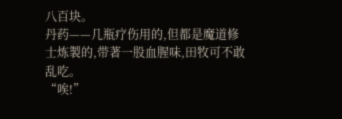八百块。
丹药——几瓶疗伤用的,但都是魔道修士炼製的,带著一股血腥味,田牧可不敢乱吃。
“唉!”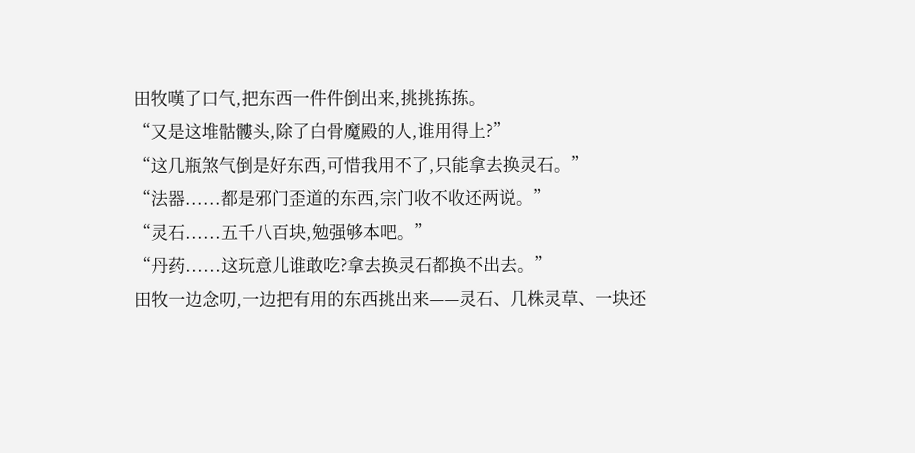田牧嘆了口气,把东西一件件倒出来,挑挑拣拣。
“又是这堆骷髏头,除了白骨魔殿的人,谁用得上?”
“这几瓶煞气倒是好东西,可惜我用不了,只能拿去换灵石。”
“法器......都是邪门歪道的东西,宗门收不收还两说。”
“灵石......五千八百块,勉强够本吧。”
“丹药......这玩意儿谁敢吃?拿去换灵石都换不出去。”
田牧一边念叨,一边把有用的东西挑出来——灵石、几株灵草、一块还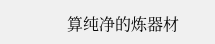算纯净的炼器材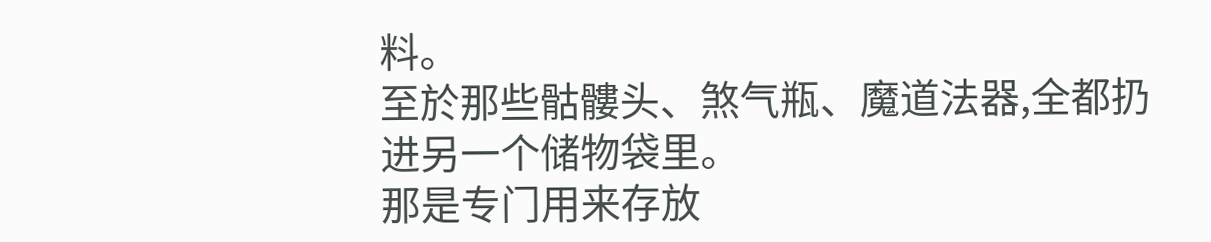料。
至於那些骷髏头、煞气瓶、魔道法器,全都扔进另一个储物袋里。
那是专门用来存放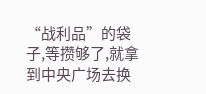“战利品”的袋子,等攒够了,就拿到中央广场去换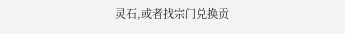灵石,或者找宗门兑换贡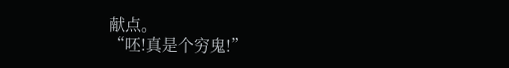献点。
“呸!真是个穷鬼!”